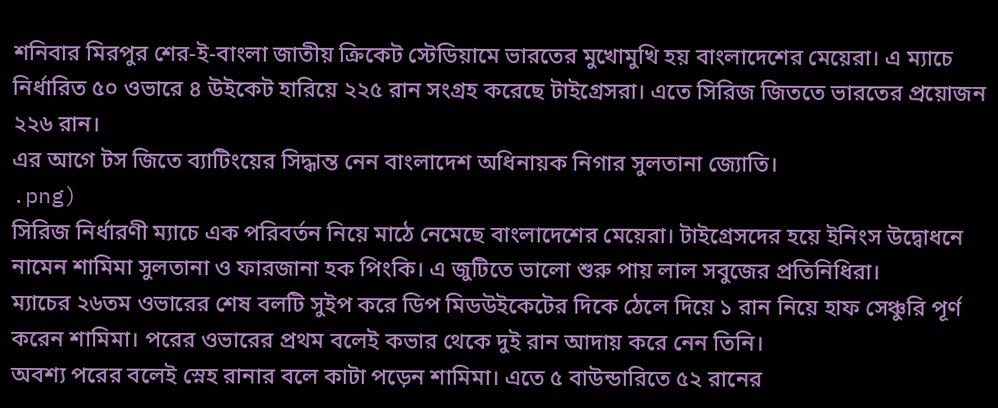শনিবার মিরপুর শের-ই-বাংলা জাতীয় ক্রিকেট স্টেডিয়ামে ভারতের মুখোমুখি হয় বাংলাদেশের মেয়েরা। এ ম্যাচে নির্ধারিত ৫০ ওভারে ৪ উইকেট হারিয়ে ২২৫ রান সংগ্রহ করেছে টাইগ্রেসরা। এতে সিরিজ জিততে ভারতের প্রয়োজন ২২৬ রান।
এর আগে টস জিতে ব্যাটিংয়ের সিদ্ধান্ত নেন বাংলাদেশ অধিনায়ক নিগার সুলতানা জ্যোতি।
.png)
সিরিজ নির্ধারণী ম্যাচে এক পরিবর্তন নিয়ে মাঠে নেমেছে বাংলাদেশের মেয়েরা। টাইগ্রেসদের হয়ে ইনিংস উদ্বোধনে নামেন শামিমা সুলতানা ও ফারজানা হক পিংকি। এ জুটিতে ভালো শুরু পায় লাল সবুজের প্রতিনিধিরা।
ম্যাচের ২৬তম ওভারের শেষ বলটি সুইপ করে ডিপ মিডউইকেটের দিকে ঠেলে দিয়ে ১ রান নিয়ে হাফ সেঞ্চুরি পূর্ণ করেন শামিমা। পরের ওভারের প্রথম বলেই কভার থেকে দুই রান আদায় করে নেন তিনি।
অবশ্য পরের বলেই স্নেহ রানার বলে কাটা পড়েন শামিমা। এতে ৫ বাউন্ডারিতে ৫২ রানের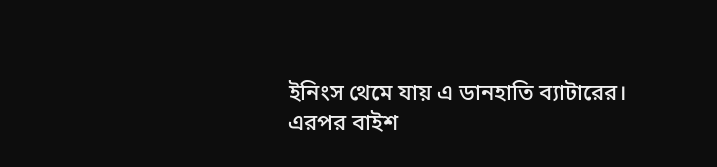ইনিংস থেমে যায় এ ডানহাতি ব্যাটারের।
এরপর বাইশ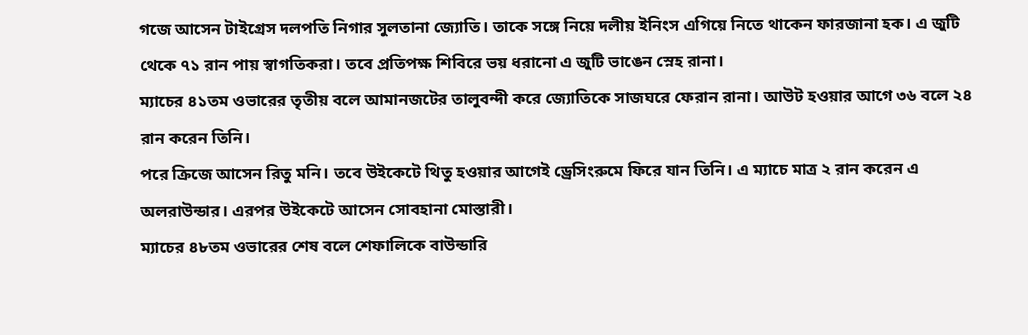গজে আসেন টাইগ্রেস দলপতি নিগার সুলতানা জ্যোতি। তাকে সঙ্গে নিয়ে দলীয় ইনিংস এগিয়ে নিতে থাকেন ফারজানা হক। এ জুটি থেকে ৭১ রান পায় স্বাগতিকরা। তবে প্রতিপক্ষ শিবিরে ভয় ধরানো এ জুটি ভাঙেন স্নেহ রানা।
ম্যাচের ৪১তম ওভারের তৃতীয় বলে আমানজটের তালুবন্দী করে জ্যোতিকে সাজঘরে ফেরান রানা। আউট হওয়ার আগে ৩৬ বলে ২৪ রান করেন তিনি।
পরে ক্রিজে আসেন রিতু মনি। তবে উইকেটে থিতু হওয়ার আগেই ড্রেসিংরুমে ফিরে যান তিনি। এ ম্যাচে মাত্র ২ রান করেন এ অলরাউন্ডার। এরপর উইকেটে আসেন সোবহানা মোস্তারী।
ম্যাচের ৪৮তম ওভারের শেষ বলে শেফালিকে বাউন্ডারি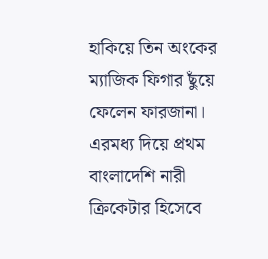হাকিয়ে তিন অংকের ম্যাজিক ফিগার ছুঁয়ে ফেলেন ফারজানা। এরমধ্য দিয়ে প্রথম বাংলাদেশি নারী ক্রিকেটার হিসেবে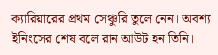ক্যারিয়ারের প্রথম সেঞ্চুরি তুলে নেন। অবশ্য ইনিংসের শেষ বলে রান আউট হন তিনি।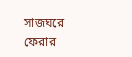সাজঘরে ফেরার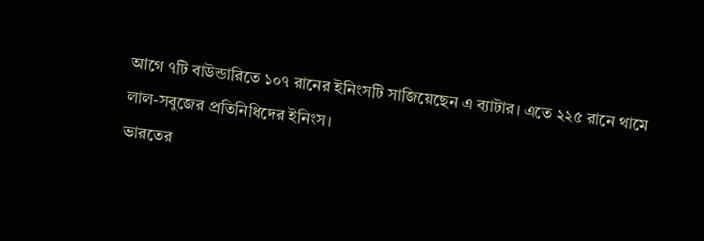আগে ৭টি বাউন্ডারিতে ১০৭ রানের ইনিংসটি সাজিয়েছেন এ ব্যাটার। এতে ২২৫ রানে থামে লাল-সবুজের প্রতিনিধিদের ইনিংস।
ভারতের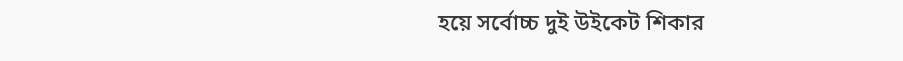হয়ে সর্বোচ্চ দুই উইকেট শিকার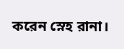করেন স্নেহ রানা।